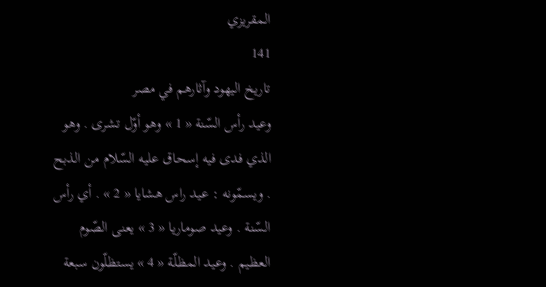المقريزي
141
تاريخ اليهود وآثارهم في مصر
وعيد رأس السّنة « 1 » وهو أوّل تشرى . وهو الذي فدى فيه إسحاق عليه السّلام من الذبح . ويسمّونه : عيد راس هشايا « 2 » . أي رأس السّنة . وعيد صوماريا « 3 » يعنى الصّوم العظيم . وعيد المظلّة « 4 » يستظلّون سبعة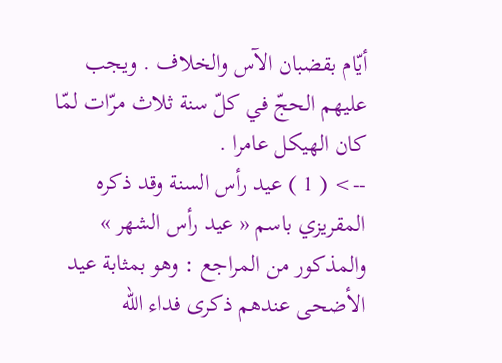أيّام بقضبان الآس والخلاف . ويجب عليهم الحجّ في كلّ سنة ثلاث مرّات لمّا كان الهيكل عامرا .
--> ( 1 ) عيد رأس السنة وقد ذكره المقريزي باسم « عيد رأس الشهر » والمذكور من المراجع : وهو بمثابة عيد الأضحى عندهم ذكرى فداء اللّه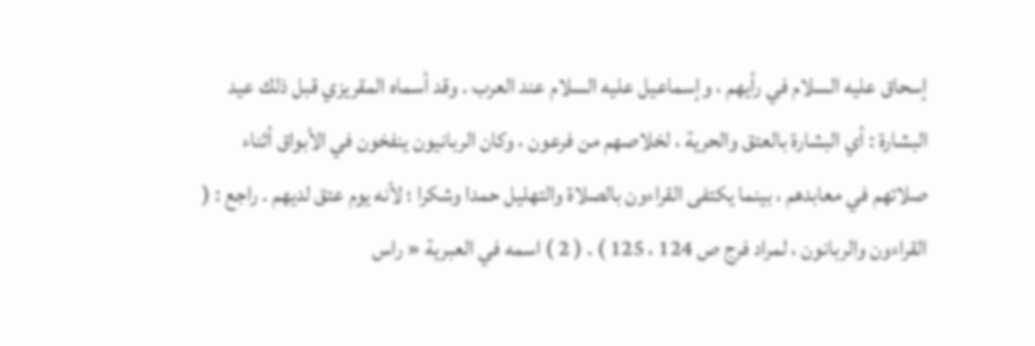إسحاق عليه السلام في رأيهم ، وإسماعيل عليه السلام عند العرب . وقد أسماه المقريزي قبل ذلك عيد البشارة : أي البشارة بالعتق والحرية ، لخلاصهم من فرعون ، وكان الربانيون ينفخون في الأبواق أثناء صلاتهم في معابدهم ، بينما يكتفى القراءون بالصلاة والتهليل حمدا وشكرا ؛ لأنه يوم عتق لديهم . راجع : ( القراءون والربانون ، لمراد فرج ص 124 ، 125 ) . ( 2 ) اسمه في العبرية « راس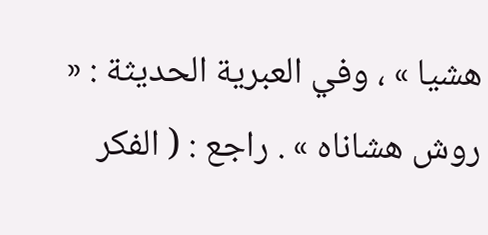هشيا » ، وفي العبرية الحديثة : « روش هشاناه » . راجع : ( الفكر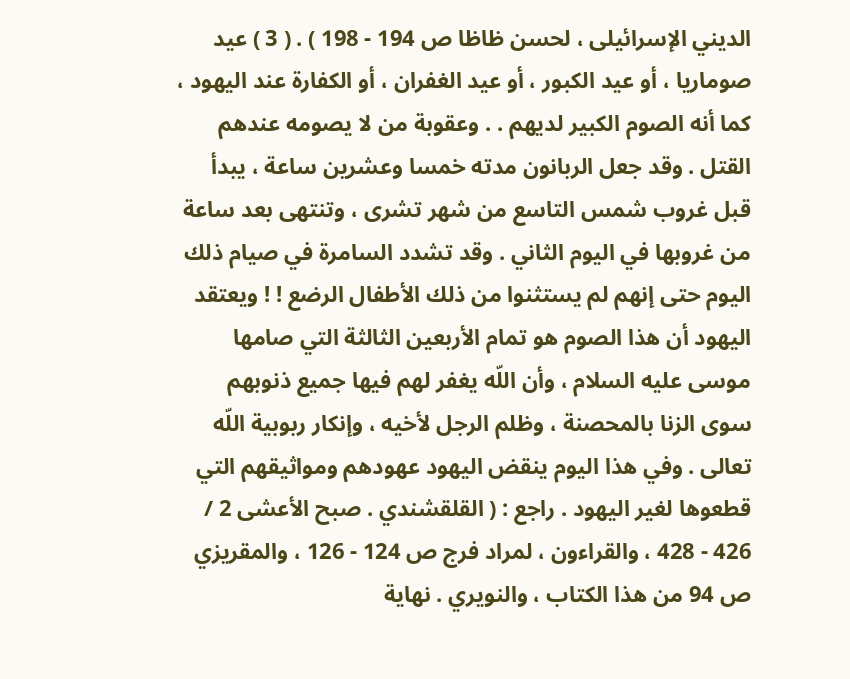الديني الإسرائيلى ، لحسن ظاظا ص 194 - 198 ) . ( 3 ) عيد صوماريا ، أو عيد الكبور ، أو عيد الغفران ، أو الكفارة عند اليهود ، كما أنه الصوم الكبير لديهم . . وعقوبة من لا يصومه عندهم القتل . وقد جعل الربانون مدته خمسا وعشرين ساعة ، يبدأ قبل غروب شمس التاسع من شهر تشرى ، وتنتهى بعد ساعة من غروبها في اليوم الثاني . وقد تشدد السامرة في صيام ذلك اليوم حتى إنهم لم يستثنوا من ذلك الأطفال الرضع ! ! ويعتقد اليهود أن هذا الصوم هو تمام الأربعين الثالثة التي صامها موسى عليه السلام ، وأن اللّه يغفر لهم فيها جميع ذنوبهم سوى الزنا بالمحصنة ، وظلم الرجل لأخيه ، وإنكار ربوبية اللّه تعالى . وفي هذا اليوم ينقض اليهود عهودهم ومواثيقهم التي قطعوها لغير اليهود . راجع : ( القلقشندي . صبح الأعشى 2 / 426 - 428 ، والقراءون ، لمراد فرج ص 124 - 126 ، والمقريزي ص 94 من هذا الكتاب ، والنويري . نهاية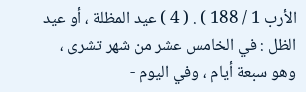الأرب 1 / 188 ) . ( 4 ) عيد المظلة ، أو عيد الظل : في الخامس عشر من شهر تشرى ، وهو سبعة أيام ، وفي اليوم -